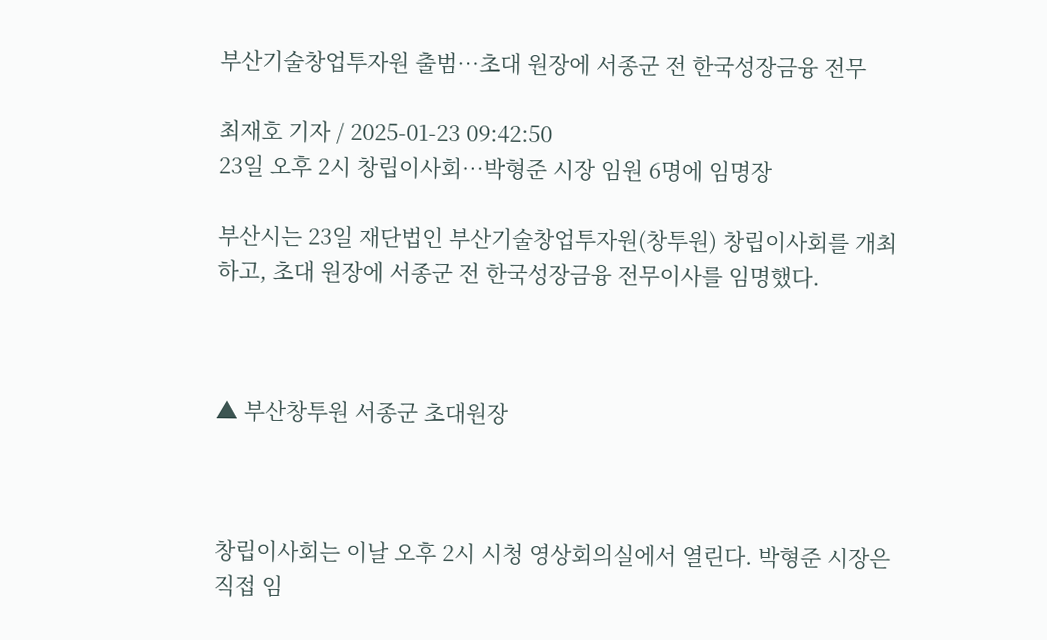부산기술창업투자원 출범…초대 원장에 서종군 전 한국성장금융 전무

최재호 기자 / 2025-01-23 09:42:50
23일 오후 2시 창립이사회…박형준 시장 임원 6명에 임명장

부산시는 23일 재단법인 부산기술창업투자원(창투원) 창립이사회를 개최하고, 초대 원장에 서종군 전 한국성장금융 전무이사를 임명했다.



▲ 부산창투원 서종군 초대원장



창립이사회는 이날 오후 2시 시청 영상회의실에서 열린다. 박형준 시장은 직접 임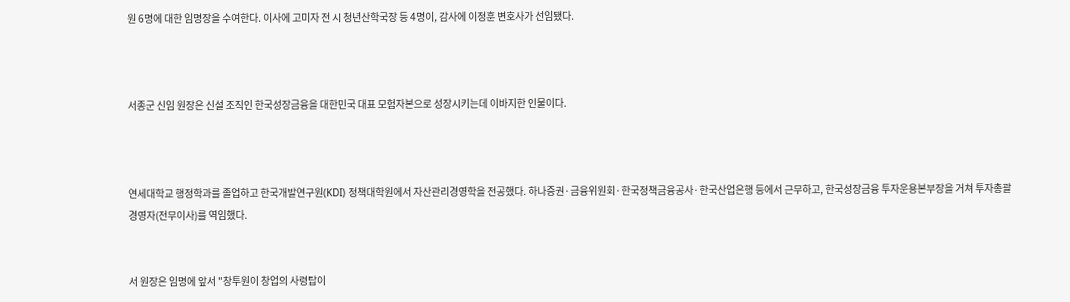원 6명에 대한 임명장을 수여한다. 이사에 고미자 전 시 청년산학국장 등 4명이, 감사에 이정훈 변호사가 선임됐다.



서종군 신임 원장은 신설 조직인 한국성장금융을 대한민국 대표 모험자본으로 성장시키는데 이바지한 인물이다.



연세대학교 행정학과를 졸업하고 한국개발연구원(KDI) 정책대학원에서 자산관리경영학을 전공했다. 하나증권·금융위원회·한국정책금융공사·한국산업은행 등에서 근무하고, 한국성장금융 투자운용본부장을 거쳐 투자총괄 경영자(전무이사)를 역임했다.


서 원장은 임명에 앞서 "창투원이 창업의 사령탑이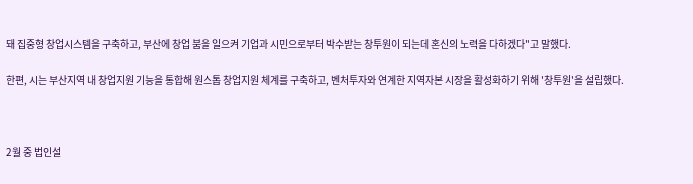돼 집중형 창업시스템을 구축하고, 부산에 창업 붐을 일으켜 기업과 시민으로부터 박수받는 창투원이 되는데 혼신의 노력을 다하겠다"고 말했다.

한편, 시는 부산지역 내 창업지원 기능을 통합해 원스톱 창업지원 체계를 구축하고, 벤처투자와 연계한 지역자본 시장을 활성화하기 위해 '창투원'을 설립했다.



2월 중 법인설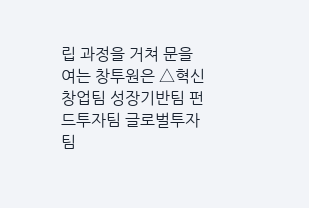립 과정을 거쳐 문을 여는 창투원은 △혁신창업팀 성장기반팀 펀드투자팀 글로벌투자팀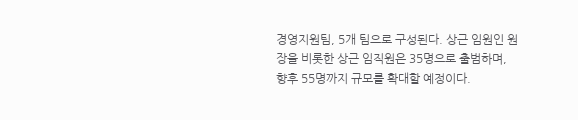경영지원팀, 5개 팀으로 구성된다. 상근 임원인 원장을 비롯한 상근 임직원은 35명으로 출범하며, 향후 55명까지 규모를 확대할 예정이다.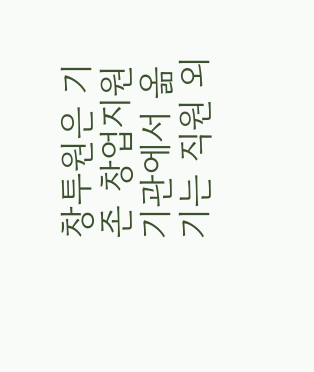창투원은 기존 창업지원기관에서 옮기는 직원 외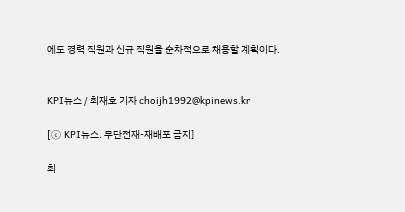에도 경력 직원과 신규 직원을 순차적으로 채용할 계획이다.


KPI뉴스 / 최재호 기자 choijh1992@kpinews.kr

[ⓒ KPI뉴스. 무단전재-재배포 금지]

최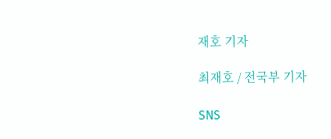재호 기자

최재호 / 전국부 기자

SNS